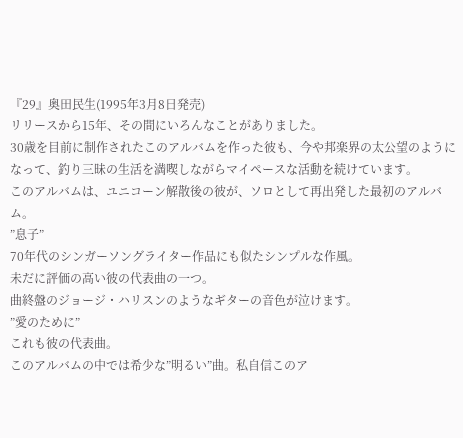『29』奥田民生(1995年3月8日発売)
リリースから15年、その間にいろんなことがありました。
30歳を目前に制作されたこのアルバムを作った彼も、今や邦楽界の太公望のようになって、釣り三昧の生活を満喫しながらマイペースな活動を続けています。
このアルバムは、ユニコーン解散後の彼が、ソロとして再出発した最初のアルバム。
”息子”
70年代のシンガーソングライター作品にも似たシンプルな作風。
未だに評価の高い彼の代表曲の一つ。
曲終盤のジョージ・ハリスンのようなギターの音色が泣けます。
”愛のために”
これも彼の代表曲。
このアルバムの中では希少な”明るい”曲。私自信このア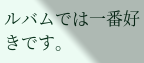ルバムでは一番好きです。